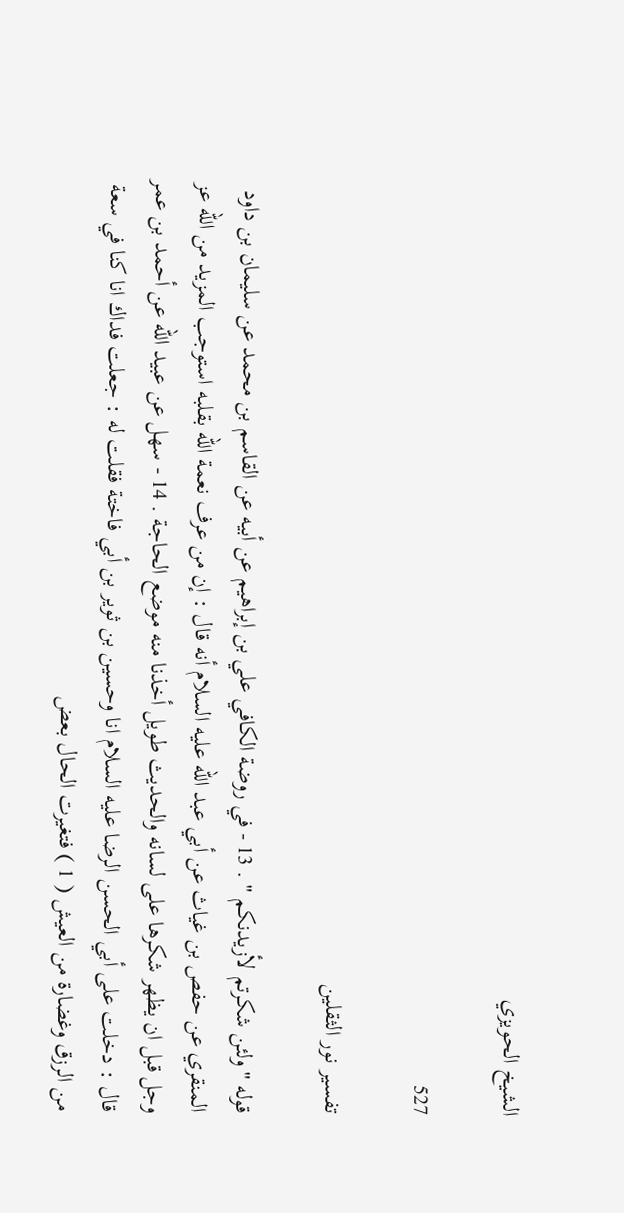الشيخ الحويزي

527

تفسير نور الثقلين

قوله " ولئن شكرتم لأزيدنكم " . 13 - في روضة الكافي علي بن إبراهيم عن أبيه عن القاسم بن محمد عن سليمان بن داود المنقري عن حفص بن غياث عن أبي عبد الله عليه السلام أنه قال : إن من عرف نعمة الله بقلبه استوجب المزيد من الله عز وجل قبل ان يظهر شكرها على لسانه والحديث طويل أخذنا منه موضع الحاجة . 14 - سهل عن عبيد الله عن أحمد بن عمر قال : دخلت على أبي الحسن الرضا عليه السلام انا وحسين بن ثوير بن أبي فاختة فقلت له : جعلت فداك انا كنا في سعة من الرزق وغضارة من العيش ( 1 ) فتغيرت الحال بعض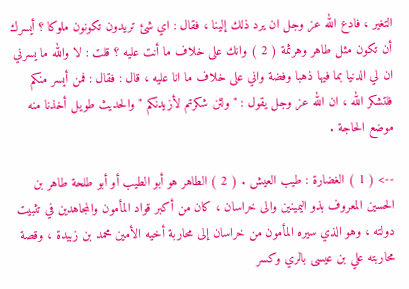التغير ، فادع الله عز وجل ان يرد ذلك إلينا ، فقال : اي شئ تريدون تكونون ملوكا ؟ أيسرك أن تكون مثل طاهر وهرثمة ( 2 ) وانك على خلاف ما أنت عليه ؟ قلت : لا والله ما يسرني ان لي الدنيا بما فيها ذهبا وفضة واني على خلاف ما انا عليه ، قال : فقال : فمن أيسر منكم فلتشكر الله ، ان الله عز وجل يقول : " ولئن شكرتم لأزيدنكم " والحديث طويل أخذنا منه موضع الحاجة .

--> ( 1 ) الغضارة : طيب العيش . ( 2 ) الطاهر هو أبو الطيب أو أبو طلحة طاهر بن الحسين المعروف بذو اليمينين والى خراسان ، كان من أكبر قواد المأمون والمجاهدين في تثبيت دولته ، وهو الذي سيره المأمون من خراسان إلى محاربة أخيه الأمين محمد بن زبيدة ، وقصة محاربته علي بن عيسى بالري وكسر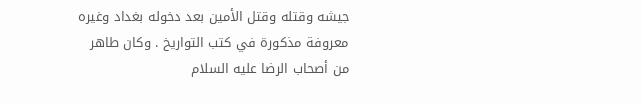جيشه وقتله وقتل الأمين بعد دخوله بغداد وغيره معروفة مذكورة في كتب التواريخ . وكان طاهر من أصحاب الرضا عليه السلام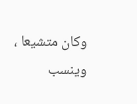وكان متشيعا ، وينسب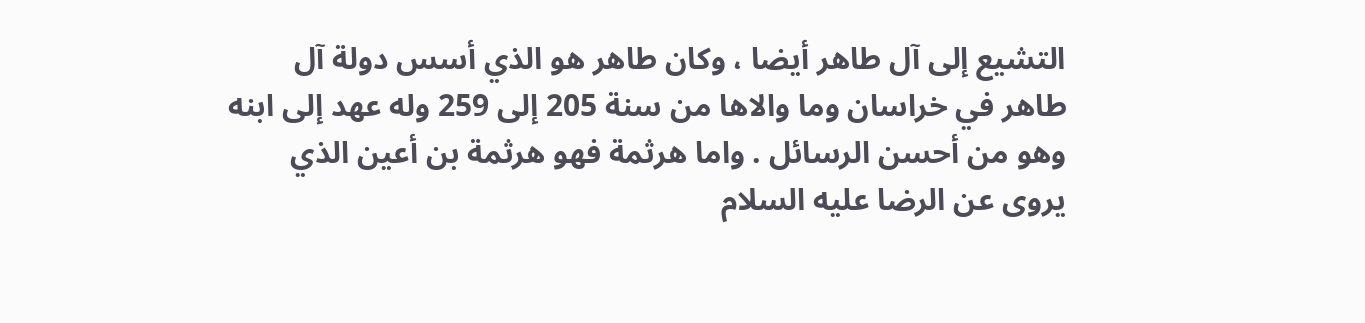التشيع إلى آل طاهر أيضا ، وكان طاهر هو الذي أسس دولة آل طاهر في خراسان وما والاها من سنة 205 إلى 259 وله عهد إلى ابنه وهو من أحسن الرسائل . واما هرثمة فهو هرثمة بن أعين الذي يروى عن الرضا عليه السلام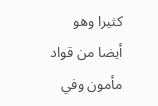كثيرا وهو أيضا من قواد مأمون وفي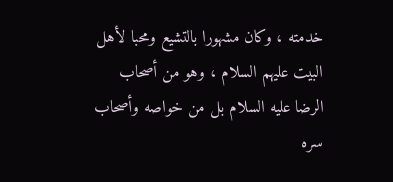خدمته ، وكان مشهورا بالتشيع ومحبا لأهل البيت عليهم السلام ، وهو من أصحاب الرضا عليه السلام بل من خواصه وأصحاب سره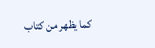كما يظهر من كتاب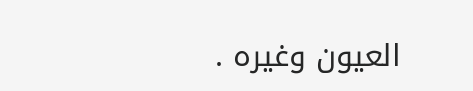العيون وغيره .